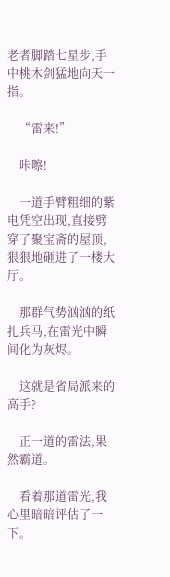老者脚踏七星步,手中桃木剑猛地向天一指。

    “雷来!”

    咔嚓!

    一道手臂粗细的紫电凭空出现,直接劈穿了聚宝斋的屋顶,狠狠地砸进了一楼大厅。

    那群气势汹汹的纸扎兵马,在雷光中瞬间化为灰烬。

    这就是省局派来的高手?

    正一道的雷法,果然霸道。

    看着那道雷光,我心里暗暗评估了一下。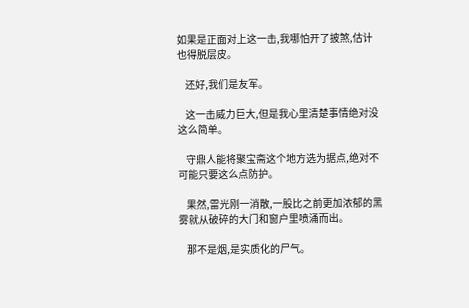如果是正面对上这一击,我哪怕开了披煞,估计也得脱层皮。

    还好,我们是友军。

    这一击威力巨大,但是我心里清楚事情绝对没这么简单。

    守鼎人能将聚宝斋这个地方选为据点,绝对不可能只要这么点防护。

    果然,雷光刚一消散,一股比之前更加浓郁的黑雾就从破碎的大门和窗户里喷涌而出。

    那不是烟,是实质化的尸气。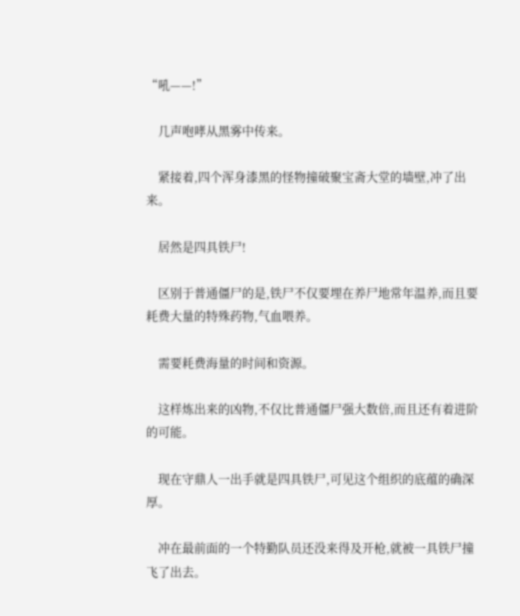“吼——!”

    几声咆哮从黑雾中传来。

    紧接着,四个浑身漆黑的怪物撞破聚宝斋大堂的墙壁,冲了出来。

    居然是四具铁尸!

    区别于普通僵尸的是,铁尸不仅要埋在养尸地常年温养,而且要耗费大量的特殊药物,气血喂养。

    需要耗费海量的时间和资源。

    这样炼出来的凶物,不仅比普通僵尸强大数倍,而且还有着进阶的可能。

    现在守鼎人一出手就是四具铁尸,可见这个组织的底蕴的确深厚。

    冲在最前面的一个特勤队员还没来得及开枪,就被一具铁尸撞飞了出去。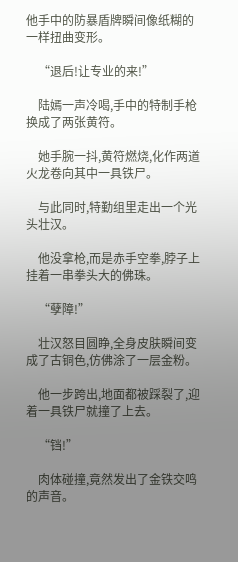他手中的防暴盾牌瞬间像纸糊的一样扭曲变形。

    “退后!让专业的来!”

    陆嫣一声冷喝,手中的特制手枪换成了两张黄符。

    她手腕一抖,黄符燃烧,化作两道火龙卷向其中一具铁尸。

    与此同时,特勤组里走出一个光头壮汉。

    他没拿枪,而是赤手空拳,脖子上挂着一串拳头大的佛珠。

    “孽障!”

    壮汉怒目圆睁,全身皮肤瞬间变成了古铜色,仿佛涂了一层金粉。

    他一步跨出,地面都被踩裂了,迎着一具铁尸就撞了上去。

    “铛!”

    肉体碰撞,竟然发出了金铁交鸣的声音。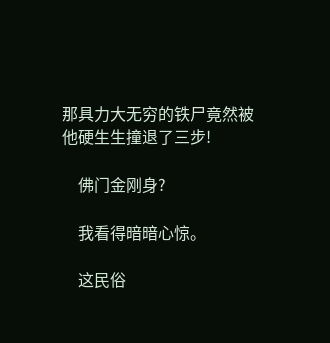那具力大无穷的铁尸竟然被他硬生生撞退了三步!

    佛门金刚身?

    我看得暗暗心惊。

    这民俗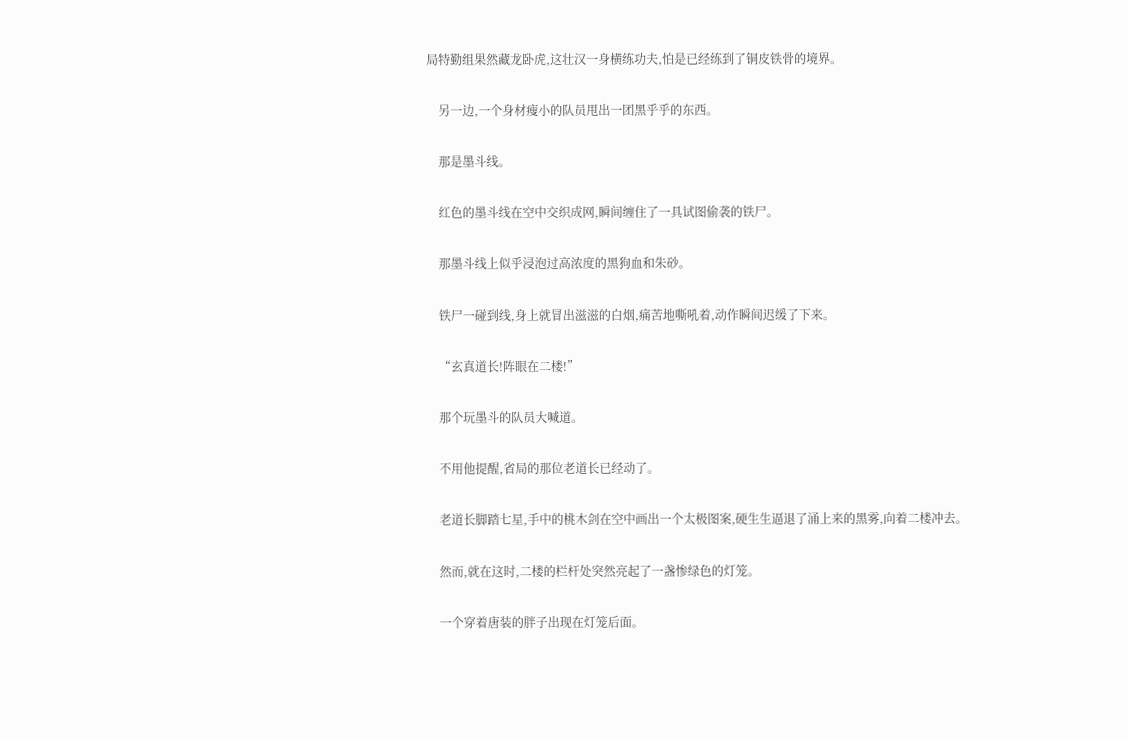局特勤组果然藏龙卧虎,这壮汉一身横练功夫,怕是已经练到了铜皮铁骨的境界。

    另一边,一个身材瘦小的队员甩出一团黑乎乎的东西。

    那是墨斗线。

    红色的墨斗线在空中交织成网,瞬间缠住了一具试图偷袭的铁尸。

    那墨斗线上似乎浸泡过高浓度的黑狗血和朱砂。

    铁尸一碰到线,身上就冒出滋滋的白烟,痛苦地嘶吼着,动作瞬间迟缓了下来。

    “玄真道长!阵眼在二楼!”

    那个玩墨斗的队员大喊道。

    不用他提醒,省局的那位老道长已经动了。

    老道长脚踏七星,手中的桃木剑在空中画出一个太极图案,硬生生逼退了涌上来的黑雾,向着二楼冲去。

    然而,就在这时,二楼的栏杆处突然亮起了一盏惨绿色的灯笼。

    一个穿着唐装的胖子出现在灯笼后面。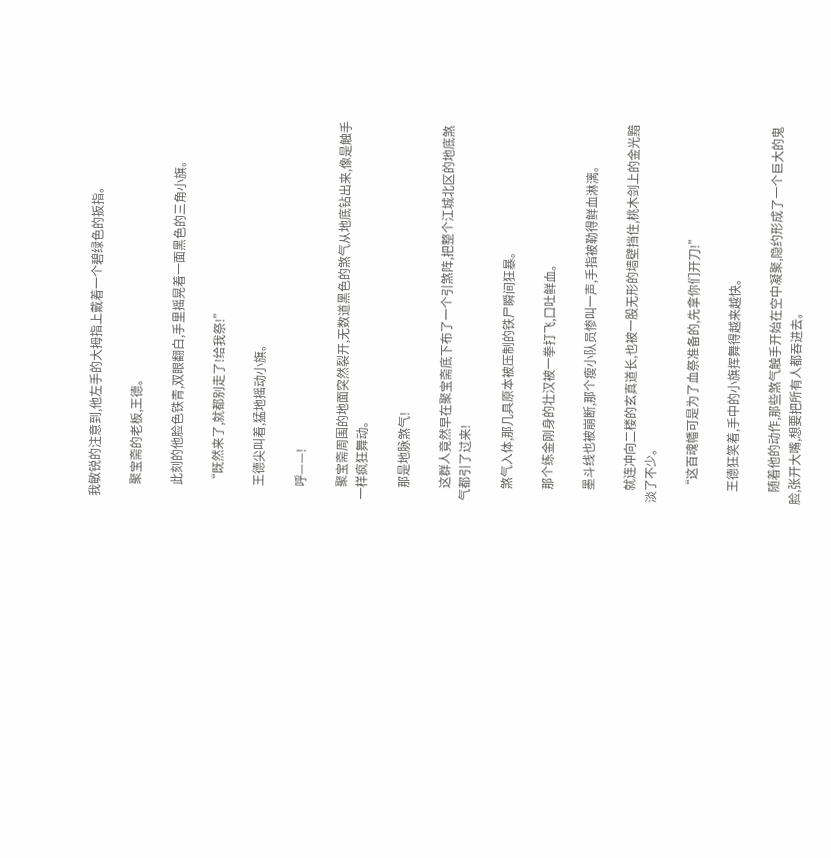我敏锐的注意到,他左手的大拇指上戴着一个碧绿色的扳指。

    聚宝斋的老板,王德。

    此刻的他脸色铁青,双眼翻白,手里摇晃着一面黑色的三角小旗。

    “既然来了,就都别走了!给我祭!”

    王德尖叫着,猛地摇动小旗。

    呼——!

    聚宝斋周围的地面突然裂开,无数道黑色的煞气从地底钻出来,像是触手一样疯狂舞动。

    那是地脉煞气!

    这群人竟然早在聚宝斋底下布了一个引煞阵,把整个江城北区的地底煞气都引了过来!

    煞气入体,那几具原本被压制的铁尸瞬间狂暴。

    那个练金刚身的壮汉被一拳打飞,口吐鲜血。

    墨斗线也被崩断,那个瘦小队员惨叫一声,手指被勒得鲜血淋漓。

    就连冲向二楼的玄真道长,也被一股无形的墙壁挡住,桃木剑上的金光黯淡了不少。

    “这百魂幡可是为了血祭准备的,先拿你们开刀!”

    王德狂笑着,手中的小旗挥舞得越来越快。

    随着他的动作,那些煞气触手开始在空中凝聚,隐约形成了一个巨大的鬼脸,张开大嘴,想要把所有人都吞进去。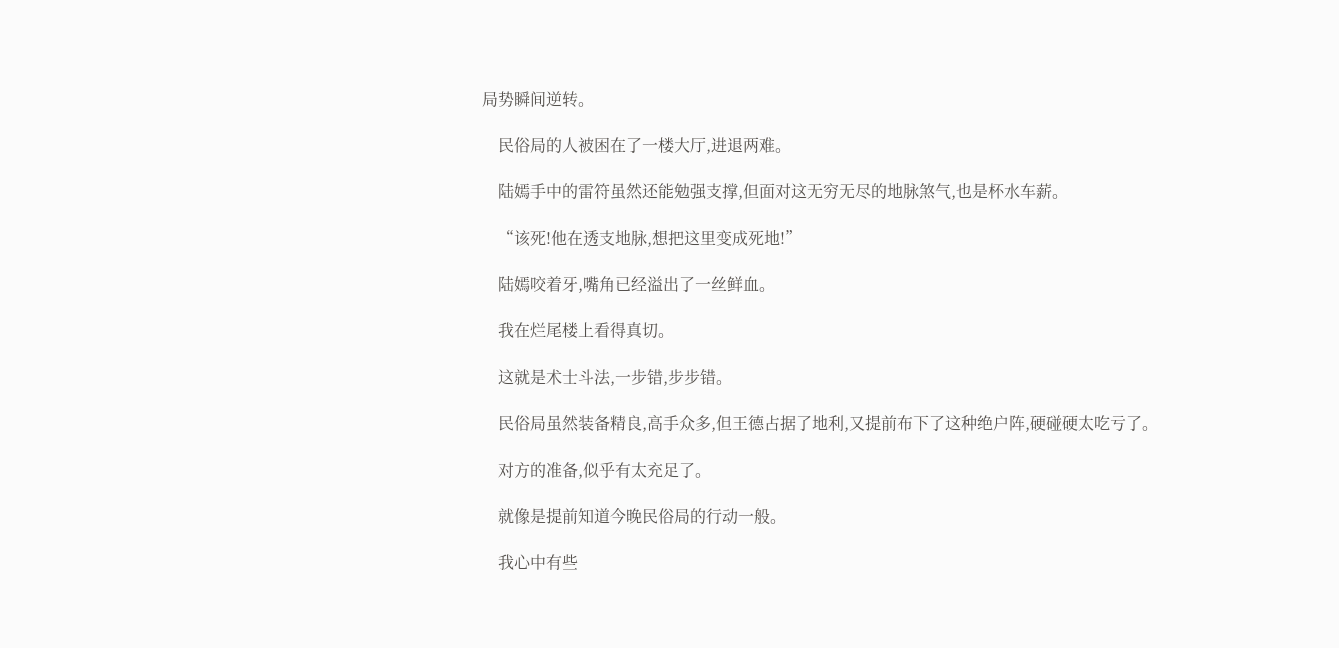局势瞬间逆转。

    民俗局的人被困在了一楼大厅,进退两难。

    陆嫣手中的雷符虽然还能勉强支撑,但面对这无穷无尽的地脉煞气,也是杯水车薪。

    “该死!他在透支地脉,想把这里变成死地!”

    陆嫣咬着牙,嘴角已经溢出了一丝鲜血。

    我在烂尾楼上看得真切。

    这就是术士斗法,一步错,步步错。

    民俗局虽然装备精良,高手众多,但王德占据了地利,又提前布下了这种绝户阵,硬碰硬太吃亏了。

    对方的准备,似乎有太充足了。

    就像是提前知道今晚民俗局的行动一般。

    我心中有些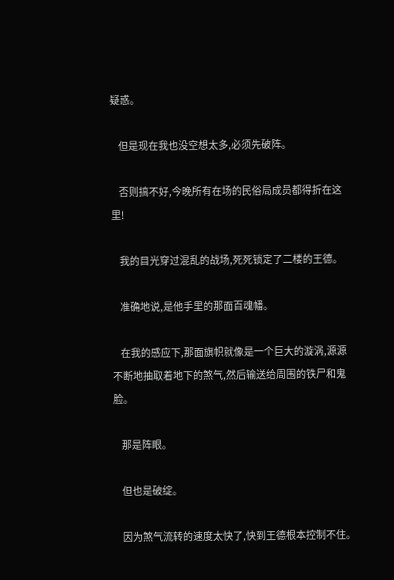疑惑。

    但是现在我也没空想太多,必须先破阵。

    否则搞不好,今晚所有在场的民俗局成员都得折在这里!

    我的目光穿过混乱的战场,死死锁定了二楼的王德。

    准确地说,是他手里的那面百魂幡。

    在我的感应下,那面旗帜就像是一个巨大的漩涡,源源不断地抽取着地下的煞气,然后输送给周围的铁尸和鬼脸。

    那是阵眼。

    但也是破绽。

    因为煞气流转的速度太快了,快到王德根本控制不住。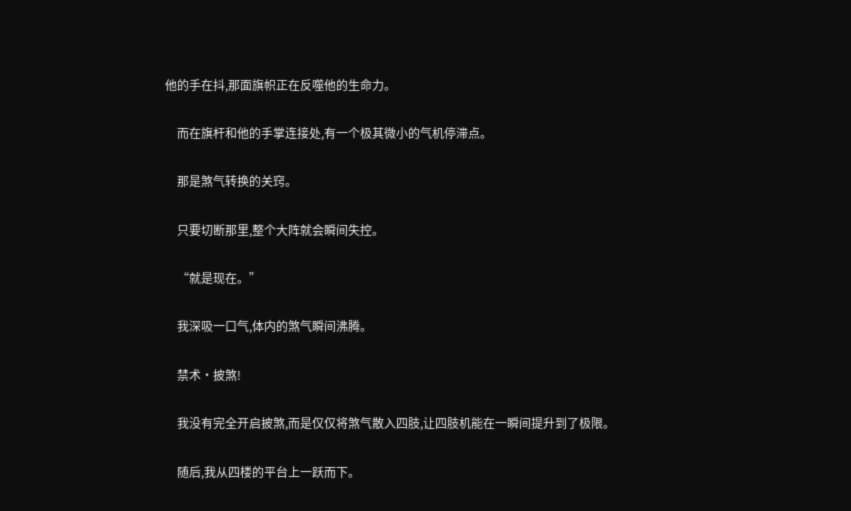他的手在抖,那面旗帜正在反噬他的生命力。

    而在旗杆和他的手掌连接处,有一个极其微小的气机停滞点。

    那是煞气转换的关窍。

    只要切断那里,整个大阵就会瞬间失控。

    “就是现在。”

    我深吸一口气,体内的煞气瞬间沸腾。

    禁术·披煞!

    我没有完全开启披煞,而是仅仅将煞气散入四肢,让四肢机能在一瞬间提升到了极限。

    随后,我从四楼的平台上一跃而下。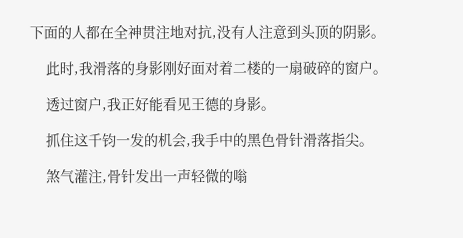下面的人都在全神贯注地对抗,没有人注意到头顶的阴影。

    此时,我滑落的身影刚好面对着二楼的一扇破碎的窗户。

    透过窗户,我正好能看见王德的身影。

    抓住这千钧一发的机会,我手中的黑色骨针滑落指尖。

    煞气灌注,骨针发出一声轻微的嗡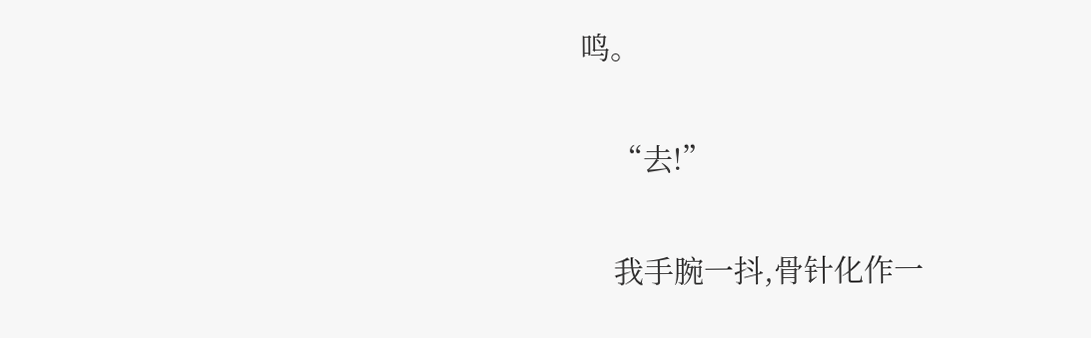鸣。

    “去!”

    我手腕一抖,骨针化作一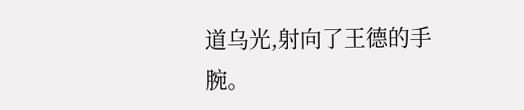道乌光,射向了王德的手腕。